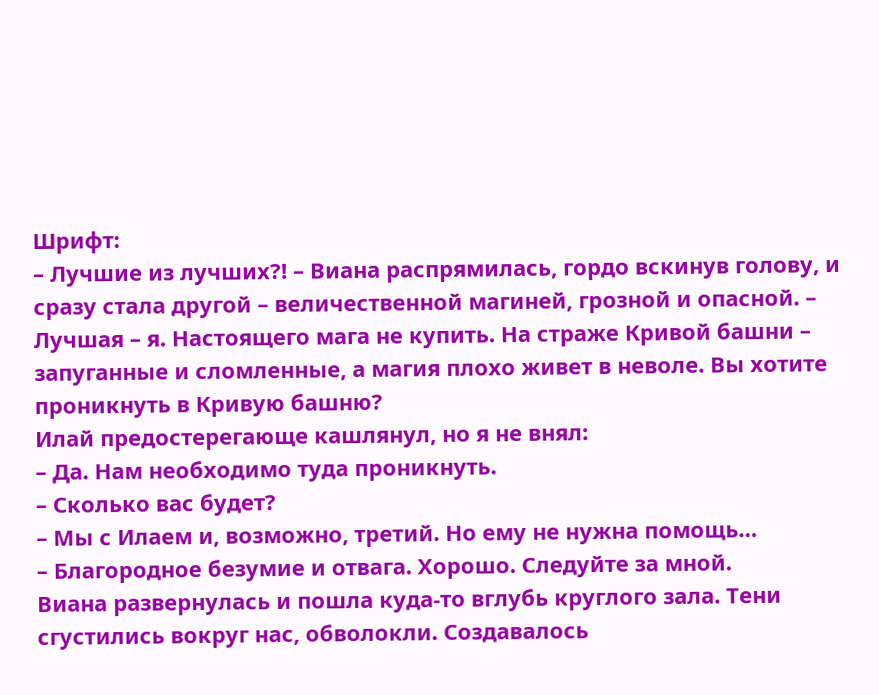Шрифт:
– Лучшие из лучших?! – Виана распрямилась, гордо вскинув голову, и сразу стала другой – величественной магиней, грозной и опасной. – Лучшая – я. Настоящего мага не купить. На страже Кривой башни – запуганные и сломленные, а магия плохо живет в неволе. Вы хотите проникнуть в Кривую башню?
Илай предостерегающе кашлянул, но я не внял:
– Да. Нам необходимо туда проникнуть.
– Сколько вас будет?
– Мы с Илаем и, возможно, третий. Но ему не нужна помощь…
– Благородное безумие и отвага. Хорошо. Следуйте за мной.
Виана развернулась и пошла куда-то вглубь круглого зала. Тени сгустились вокруг нас, обволокли. Создавалось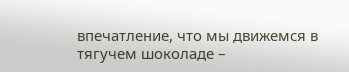впечатление, что мы движемся в тягучем шоколаде –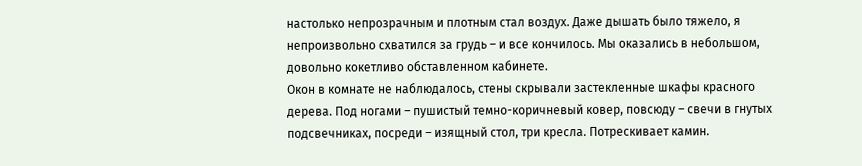настолько непрозрачным и плотным стал воздух. Даже дышать было тяжело, я непроизвольно схватился за грудь – и все кончилось. Мы оказались в небольшом, довольно кокетливо обставленном кабинете.
Окон в комнате не наблюдалось, стены скрывали застекленные шкафы красного дерева. Под ногами – пушистый темно-коричневый ковер, повсюду – свечи в гнутых подсвечниках, посреди – изящный стол, три кресла. Потрескивает камин.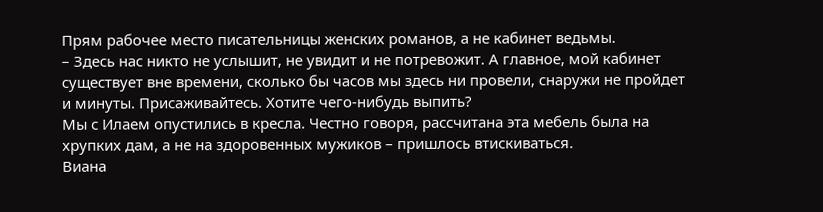Прям рабочее место писательницы женских романов, а не кабинет ведьмы.
– Здесь нас никто не услышит, не увидит и не потревожит. А главное, мой кабинет существует вне времени, сколько бы часов мы здесь ни провели, снаружи не пройдет и минуты. Присаживайтесь. Хотите чего-нибудь выпить?
Мы с Илаем опустились в кресла. Честно говоря, рассчитана эта мебель была на хрупких дам, а не на здоровенных мужиков – пришлось втискиваться.
Виана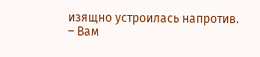изящно устроилась напротив.
– Вам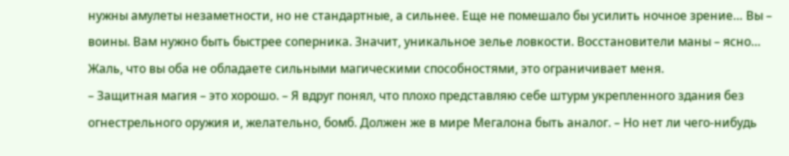нужны амулеты незаметности, но не стандартные, а сильнее. Еще не помешало бы усилить ночное зрение… Вы – воины. Вам нужно быть быстрее соперника. Значит, уникальное зелье ловкости. Восстановители маны – ясно… Жаль, что вы оба не обладаете сильными магическими способностями, это ограничивает меня.
– Защитная магия – это хорошо. – Я вдруг понял, что плохо представляю себе штурм укрепленного здания без огнестрельного оружия и, желательно, бомб. Должен же в мире Мегалона быть аналог. – Но нет ли чего-нибудь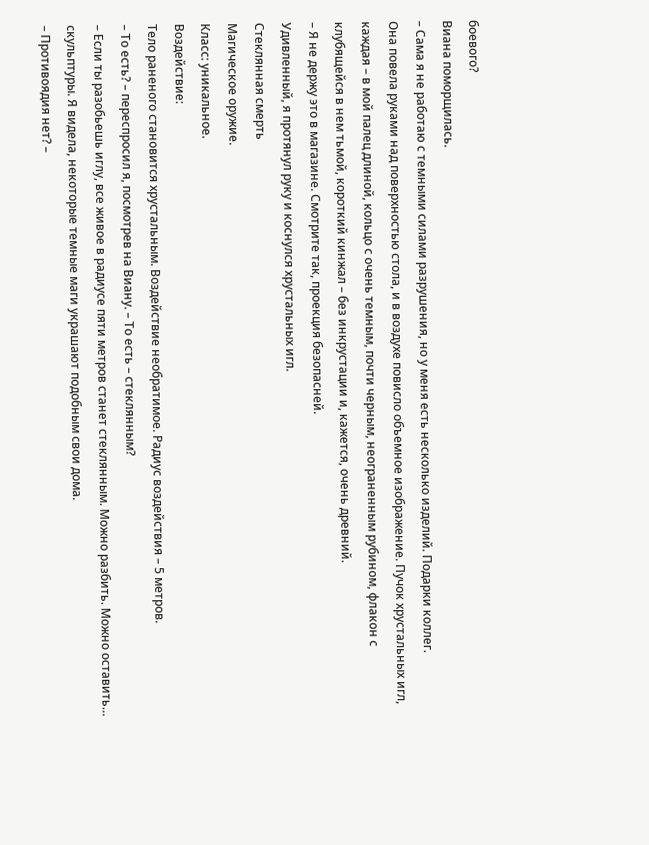боевого?
Виана поморщилась.
– Сама я не работаю с темными силами разрушения, но у меня есть несколько изделий. Подарки коллег.
Она повела руками над поверхностью стола, и в воздухе повисло объемное изображение. Пучок хрустальных игл, каждая – в мой палец длиной, кольцо с очень темным, почти черным, неограненным рубином, флакон с клубящейся в нем тьмой, короткий кинжал – без инкрустации и, кажется, очень древний.
– Я не держу это в магазине. Смотрите так, проекция безопасней.
Удивленный, я протянул руку и коснулся хрустальных игл.
Стеклянная смерть
Магическое оружие.
Класс: уникальное.
Воздействие:
Тело раненого становится хрустальным. Воздействие необратимое. Радиус воздействия – 5 метров.
– То есть? – переспросил я, посмотрев на Виану. – То есть – стеклянным?
– Если ты разобьешь иглу, все живое в радиусе пяти метров станет стеклянным. Можно разбить. Можно оставить… скульптуры. Я видела, некоторые темные маги украшают подобным свои дома.
– Противоядия нет? –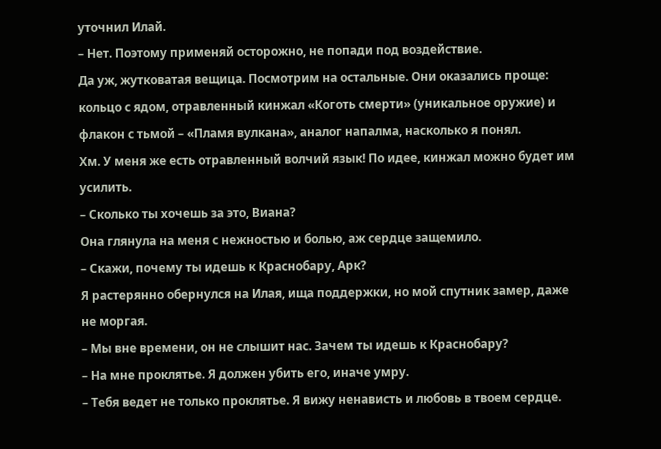уточнил Илай.
– Нет. Поэтому применяй осторожно, не попади под воздействие.
Да уж, жутковатая вещица. Посмотрим на остальные. Они оказались проще: кольцо с ядом, отравленный кинжал «Коготь смерти» (уникальное оружие) и флакон с тьмой – «Пламя вулкана», аналог напалма, насколько я понял.
Хм. У меня же есть отравленный волчий язык! По идее, кинжал можно будет им усилить.
– Сколько ты хочешь за это, Виана?
Она глянула на меня с нежностью и болью, аж сердце защемило.
– Скажи, почему ты идешь к Краснобару, Арк?
Я растерянно обернулся на Илая, ища поддержки, но мой спутник замер, даже не моргая.
– Мы вне времени, он не слышит нас. Зачем ты идешь к Краснобару?
– На мне проклятье. Я должен убить его, иначе умру.
– Тебя ведет не только проклятье. Я вижу ненависть и любовь в твоем сердце.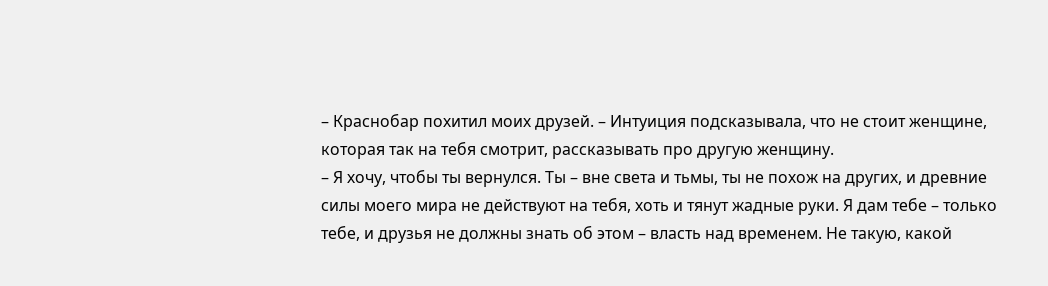– Краснобар похитил моих друзей. – Интуиция подсказывала, что не стоит женщине, которая так на тебя смотрит, рассказывать про другую женщину.
– Я хочу, чтобы ты вернулся. Ты – вне света и тьмы, ты не похож на других, и древние силы моего мира не действуют на тебя, хоть и тянут жадные руки. Я дам тебе – только тебе, и друзья не должны знать об этом – власть над временем. Не такую, какой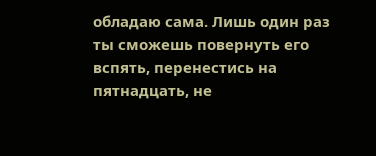обладаю сама. Лишь один раз ты сможешь повернуть его вспять, перенестись на пятнадцать, не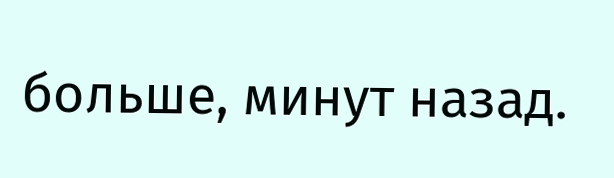больше, минут назад.